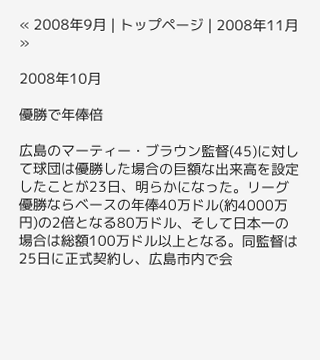« 2008年9月 | トップページ | 2008年11月 »

2008年10月

優勝で年俸倍

広島のマーティー・ブラウン監督(45)に対して球団は優勝した場合の巨額な出来高を設定したことが23日、明らかになった。リーグ優勝ならベースの年俸40万ドル(約4000万円)の2倍となる80万ドル、そして日本一の場合は総額100万ドル以上となる。同監督は25日に正式契約し、広島市内で会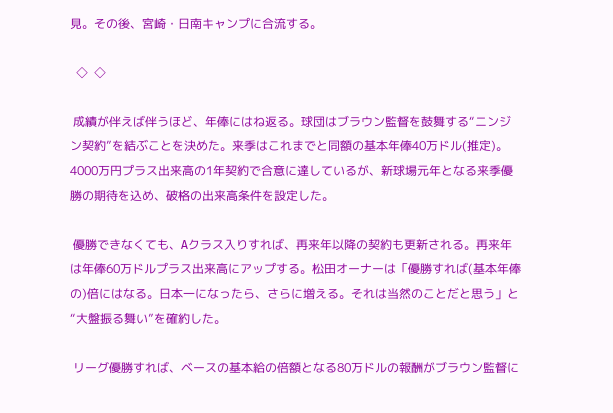見。その後、宮崎・日南キャンプに合流する。

  ◇  ◇

 成績が伴えば伴うほど、年俸にはね返る。球団はブラウン監督を鼓舞する“ニンジン契約”を結ぶことを決めた。来季はこれまでと同額の基本年俸40万ドル(推定)。4000万円プラス出来高の1年契約で合意に達しているが、新球場元年となる来季優勝の期待を込め、破格の出来高条件を設定した。

 優勝できなくても、Aクラス入りすれば、再来年以降の契約も更新される。再来年は年俸60万ドルプラス出来高にアップする。松田オーナーは「優勝すれば(基本年俸の)倍にはなる。日本一になったら、さらに増える。それは当然のことだと思う」と“大盤振る舞い”を確約した。

 リーグ優勝すれば、ベースの基本給の倍額となる80万ドルの報酬がブラウン監督に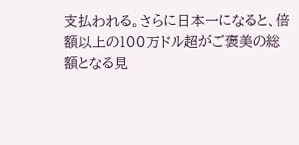支払われる。さらに日本一になると、倍額以上の100万ドル超がご褒美の総額となる見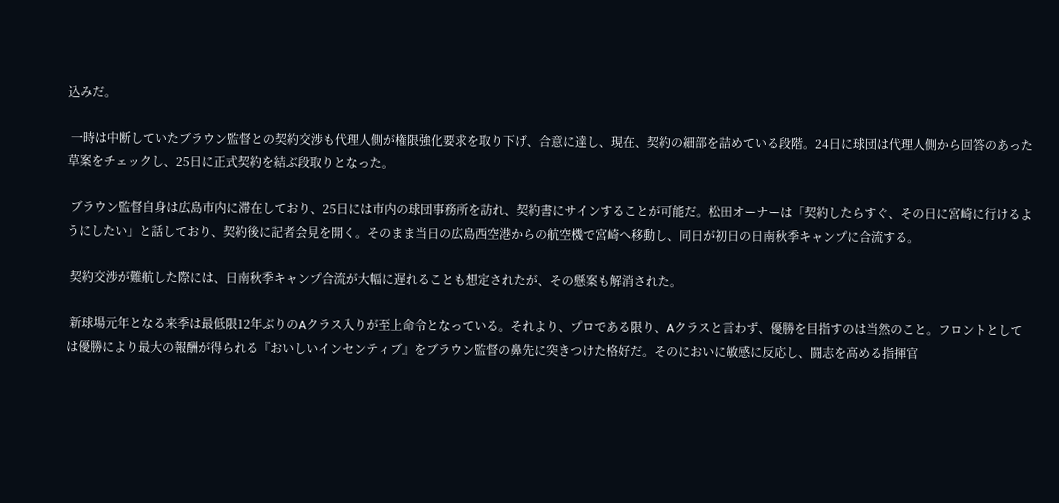込みだ。

 一時は中断していたブラウン監督との契約交渉も代理人側が権限強化要求を取り下げ、合意に達し、現在、契約の細部を詰めている段階。24日に球団は代理人側から回答のあった草案をチェックし、25日に正式契約を結ぶ段取りとなった。

 ブラウン監督自身は広島市内に滞在しており、25日には市内の球団事務所を訪れ、契約書にサインすることが可能だ。松田オーナーは「契約したらすぐ、その日に宮崎に行けるようにしたい」と話しており、契約後に記者会見を開く。そのまま当日の広島西空港からの航空機で宮崎へ移動し、同日が初日の日南秋季キャンプに合流する。

 契約交渉が難航した際には、日南秋季キャンプ合流が大幅に遅れることも想定されたが、その懸案も解消された。

 新球場元年となる来季は最低限12年ぶりのAクラス入りが至上命令となっている。それより、プロである限り、Aクラスと言わず、優勝を目指すのは当然のこと。フロントとしては優勝により最大の報酬が得られる『おいしいインセンティブ』をブラウン監督の鼻先に突きつけた格好だ。そのにおいに敏感に反応し、闘志を高める指揮官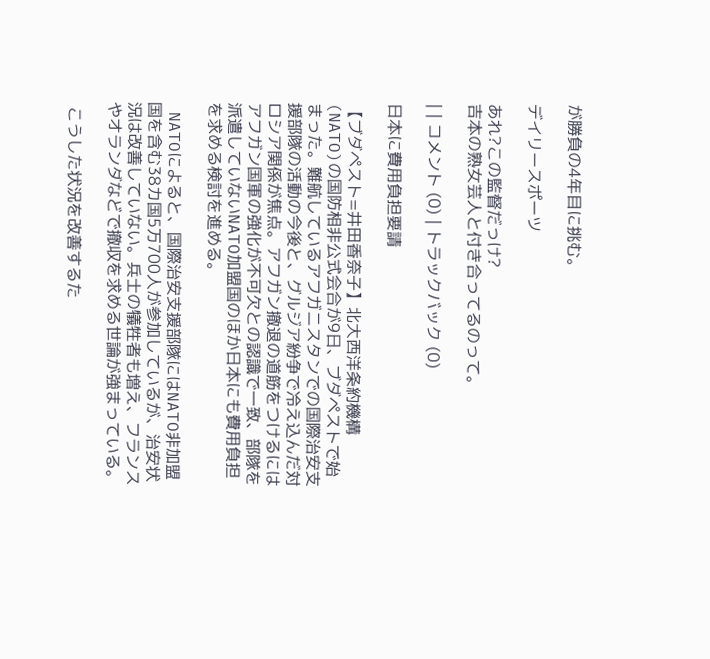が勝負の4年目に挑む。

デイリースポーツ

あれ?この監督だっけ?
吉本の熟女芸人と付き合ってるのって。

| | コメント (0) | トラックバック (0)

日本に費用負担要請

【ブダペスト=井田香奈子】北大西洋条約機構(NATO)の国防相非公式会合が9日、ブダペストで始まった。難航しているアフガニスタンでの国際治安支援部隊の活動の今後と、グルジア紛争で冷え込んだ対ロシア関係が焦点。アフガン撤退の道筋をつけるにはアフガン国軍の強化が不可欠との認識で一致、部隊を派遣していないNATO加盟国のほか日本にも費用負担を求める検討を進める。

 NATOによると、国際治安支援部隊にはNATO非加盟国を含む38カ国5万700人が参加しているが、治安状況は改善していない。兵士の犠牲者も増え、フランスやオランダなどで撤収を求める世論が強まっている。

 こうした状況を改善するた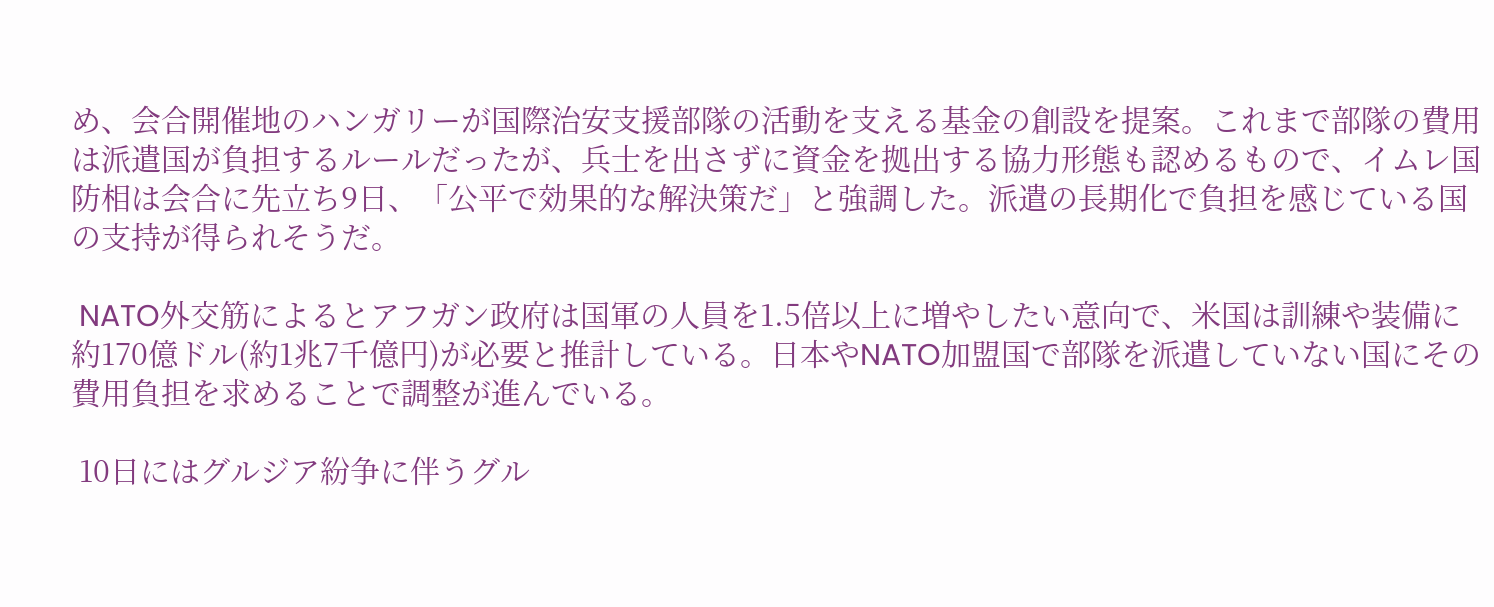め、会合開催地のハンガリーが国際治安支援部隊の活動を支える基金の創設を提案。これまで部隊の費用は派遣国が負担するルールだったが、兵士を出さずに資金を拠出する協力形態も認めるもので、イムレ国防相は会合に先立ち9日、「公平で効果的な解決策だ」と強調した。派遣の長期化で負担を感じている国の支持が得られそうだ。

 NATO外交筋によるとアフガン政府は国軍の人員を1.5倍以上に増やしたい意向で、米国は訓練や装備に約170億ドル(約1兆7千億円)が必要と推計している。日本やNATO加盟国で部隊を派遣していない国にその費用負担を求めることで調整が進んでいる。

 10日にはグルジア紛争に伴うグル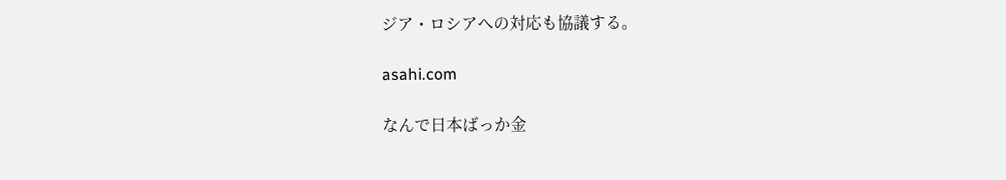ジア・ロシアへの対応も協議する。

asahi.com

なんで日本ばっか金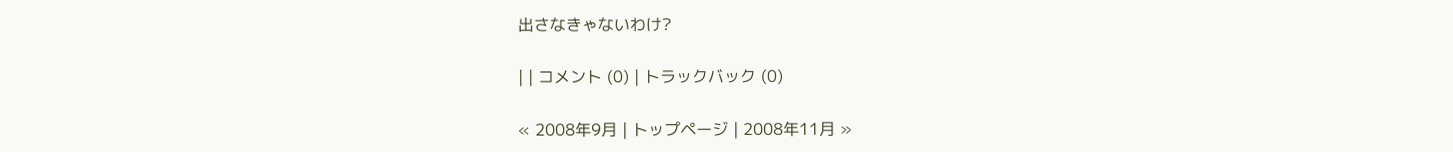出さなきゃないわけ?

| | コメント (0) | トラックバック (0)

« 2008年9月 | トップページ | 2008年11月 »